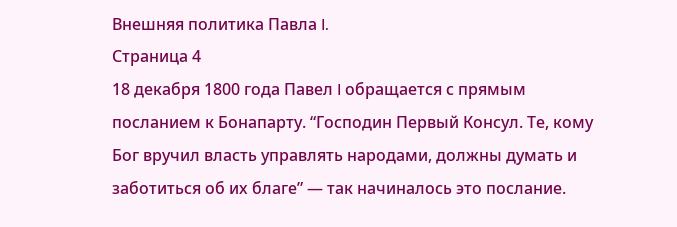Внешняя политика Павла I.
Страница 4
18 декабря 1800 года Павел I обращается с прямым посланием к Бонапарту. “Господин Первый Консул. Те, кому Бог вручил власть управлять народами, должны думать и заботиться об их благе” — так начиналось это послание.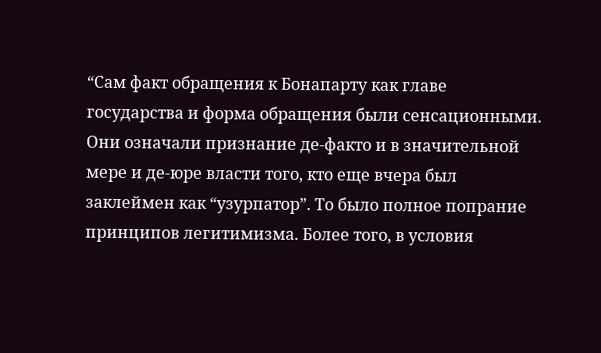“Сам факт обращения к Бонапарту как главе государства и форма обращения были сенсационными. Они означали признание де-факто и в значительной мере и де-юре власти того, кто еще вчера был заклеймен как “узурпатор”. То было полное попрание принципов легитимизма. Более того, в условия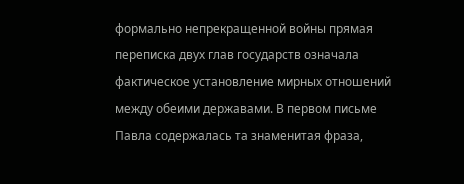формально непрекращенной войны прямая переписка двух глав государств означала фактическое установление мирных отношений между обеими державами. В первом письме Павла содержалась та знаменитая фраза,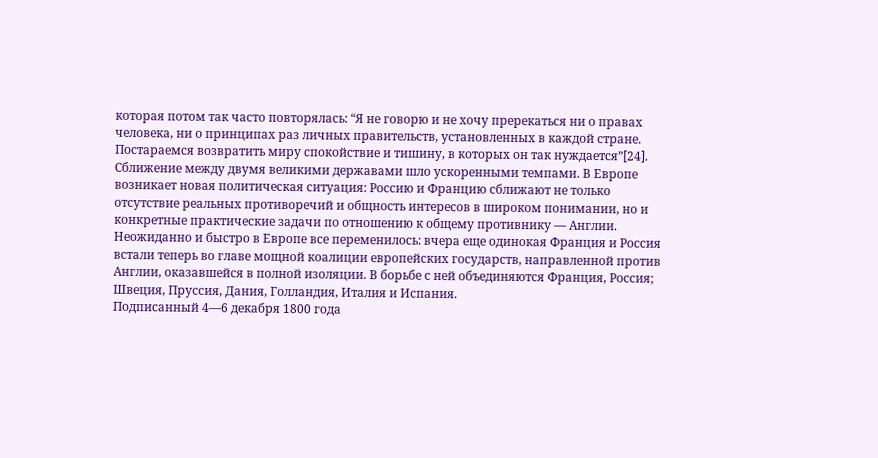которая потом так часто повторялась: “Я не говорю и не хочу пререкаться ни о правах человека, ни о принципах раз личных правительств, установленных в каждой стране. Постараемся возвратить миру спокойствие и тишину, в которых он так нуждается”[24].
Сближение между двумя великими державами шло ускоренными темпами. В Европе возникает новая политическая ситуация: Россию и Францию сближают не только отсутствие реальных противоречий и общность интересов в широком понимании, но и конкретные практические задачи по отношению к общему противнику — Англии.
Неожиданно и быстро в Европе все переменилось: вчера еще одинокая Франция и Россия встали теперь во главе мощной коалиции европейских государств, направленной против Англии, оказавшейся в полной изоляции. В борьбе с ней объединяются Франция, Россия; Швеция, Пруссия, Дания, Голландия, Италия и Испания.
Подписанный 4—6 декабря 1800 года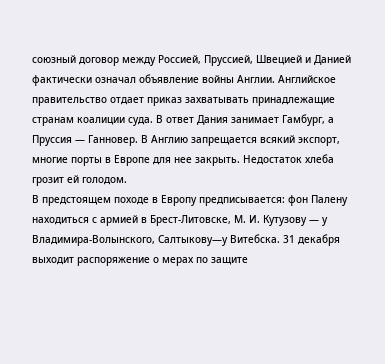союзный договор между Россией, Пруссией, Швецией и Данией фактически означал объявление войны Англии. Английское правительство отдает приказ захватывать принадлежащие странам коалиции суда. В ответ Дания занимает Гамбург, а Пруссия — Ганновер. В Англию запрещается всякий экспорт, многие порты в Европе для нее закрыть. Недостаток хлеба грозит ей голодом.
В предстоящем походе в Европу предписывается: фон Палену находиться с армией в Брест-Литовске, М. И. Кутузову — у Владимира-Волынского, Салтыкову—у Витебска. 31 декабря выходит распоряжение о мерах по защите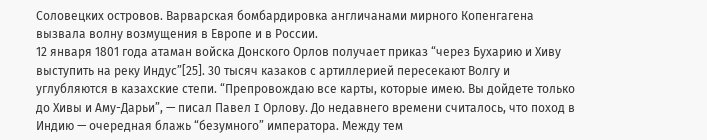Соловецких островов. Варварская бомбардировка англичанами мирного Копенгагена вызвала волну возмущения в Европе и в России.
12 января 1801 года атаман войска Донского Орлов получает приказ “через Бухарию и Хиву выступить на реку Индус”[25]. 30 тысяч казаков с артиллерией пересекают Волгу и углубляются в казахские степи. “Препровождаю все карты, которые имею. Вы дойдете только до Хивы и Аму-Дарьи”, — писал Павел I Орлову. До недавнего времени считалось, что поход в Индию — очередная блажь “безумного” императора. Между тем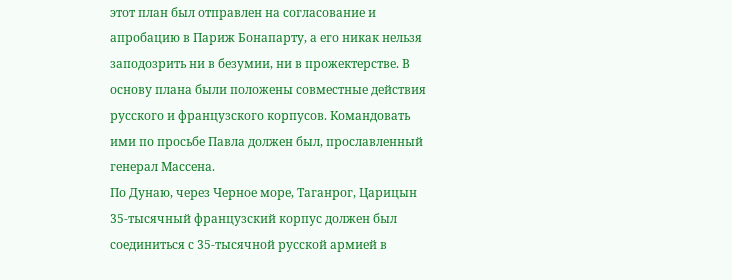этот план был отправлен на согласование и апробацию в Париж Бонапарту, а его никак нельзя заподозрить ни в безумии, ни в прожектерстве. В основу плана были положены совместные действия русского и французского корпусов. Командовать ими по просьбе Павла должен был, прославленный генерал Массена.
По Дунаю, через Черное море, Таганрог, Царицын 35-тысячный французский корпус должен был соединиться с 35-тысячной русской армией в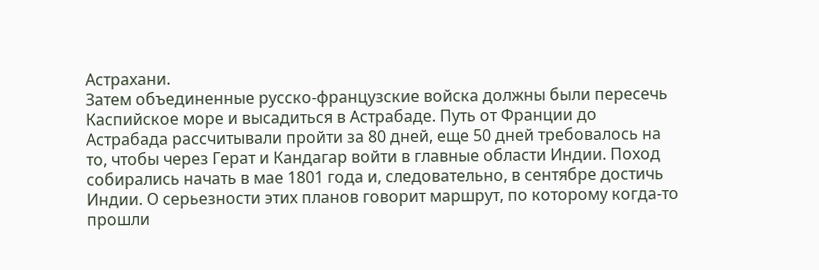Астрахани.
Затем объединенные русско-французские войска должны были пересечь Каспийское море и высадиться в Астрабаде. Путь от Франции до Астрабада рассчитывали пройти за 80 дней, еще 50 дней требовалось на то, чтобы через Герат и Кандагар войти в главные области Индии. Поход собирались начать в мае 1801 года и, следовательно, в сентябре достичь Индии. О серьезности этих планов говорит маршрут, по которому когда-то прошли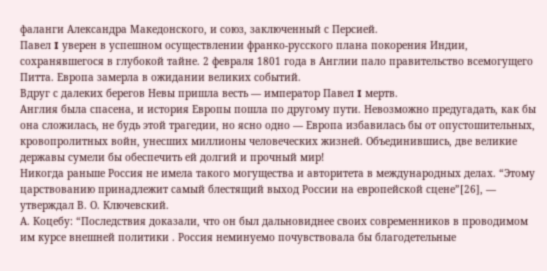фаланги Александра Македонского, и союз, заключенный с Персией.
Павел I уверен в успешном осуществлении франко-русского плана покорения Индии, сохранявшегося в глубокой тайне. 2 февраля 1801 года в Англии пало правительство всемогущего Питта. Европа замерла в ожидании великих событий.
Вдруг с далеких берегов Невы пришла весть — император Павел I мертв.
Англия была спасена, и история Европы пошла по другому пути. Невозможно предугадать, как бы она сложилась, не будь этой трагедии, но ясно одно — Европа избавилась бы от опустошительных, кровопролитных войн, унесших миллионы человеческих жизней. Объединившись, две великие державы сумели бы обеспечить ей долгий и прочный мир!
Никогда раньше Россия не имела такого могущества и авторитета в международных делах. “Этому царствованию принадлежит самый блестящий выход России на европейской сцене”[26], — утверждал В. О. Ключевский.
А. Коцебу: “Последствия доказали, что он был дальновиднее своих современников в проводимом им курсе внешней политики . Россия неминуемо почувствовала бы благодетельные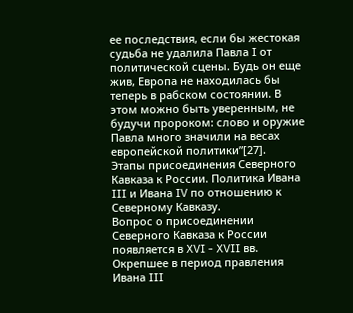ее последствия, если бы жестокая судьба не удалила Павла I от политической сцены. Будь он еще жив, Европа не находилась бы теперь в рабском состоянии. В этом можно быть уверенным, не будучи пророком: слово и оружие Павла много значили на весах европейской политики”[27].
Этапы присоединения Северного Кавказа к России. Политика Ивана III и Ивана IV по отношению к
Северному Кавказу.
Вопрос о присоединении Северного Кавказа к России появляется в XVI - XVII вв. Окрепшее в период правления Ивана III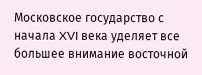Московское государство с начала XVI века уделяет все большее внимание восточной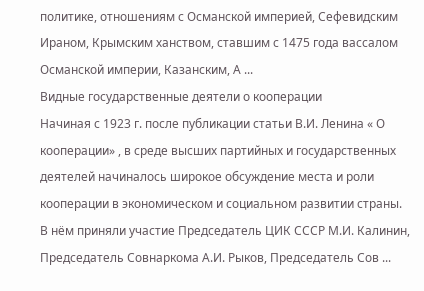политике, отношениям с Османской империей, Сефевидским Ираном, Крымским ханством, ставшим с 1475 года вассалом Османской империи, Казанским, А ...
Видные государственные деятели о кооперации
Начиная с 1923 г. после публикации статьи В.И. Ленина « О кооперации» , в среде высших партийных и государственных деятелей начиналось широкое обсуждение места и роли кооперации в экономическом и социальном развитии страны.
В нём приняли участие Председатель ЦИК СССР М.И. Калинин, Председатель Совнаркома А.И. Рыков, Председатель Сов ...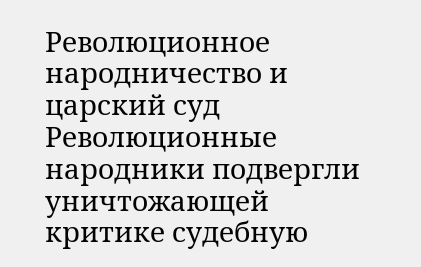Революционное народничество и царский суд
Революционные народники подвергли уничтожающей критике судебную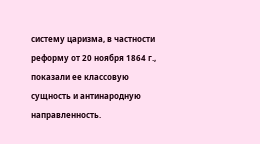систему царизма, в частности реформу от 20 ноября 1864 г., показали ее классовую сущность и антинародную направленность.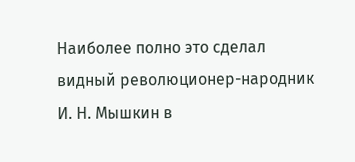Наиболее полно это сделал видный революционер-народник И. Н. Мышкин в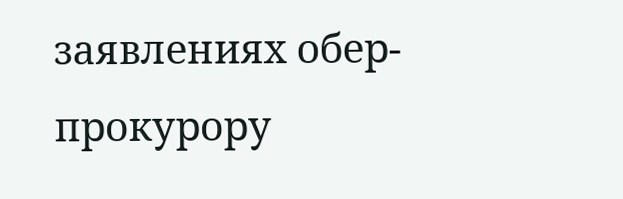заявлениях обер-прокурору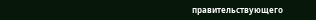правительствующего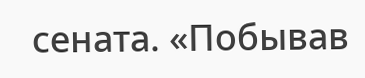сената. «Побывав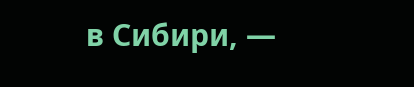в Сибири, —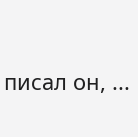писал он, ...